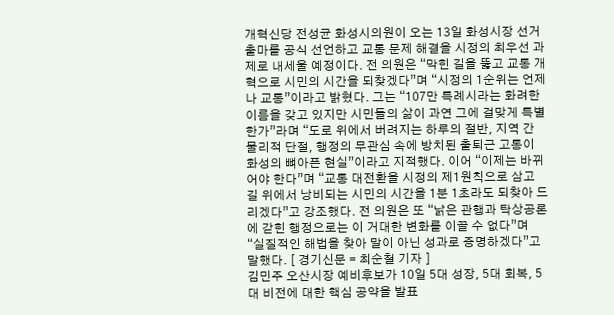개혁신당 전성균 화성시의원이 오는 13일 화성시장 선거 출마를 공식 선언하고 교통 문제 해결을 시정의 최우선 과제로 내세울 예정이다. 전 의원은 “막힌 길을 뚫고 교통 개혁으로 시민의 시간을 되찾겠다”며 “시정의 1순위는 언제나 교통”이라고 밝혔다. 그는 “107만 특례시라는 화려한 이름을 갖고 있지만 시민들의 삶이 과연 그에 걸맞게 특별한가”라며 “도로 위에서 버려지는 하루의 절반, 지역 간 물리적 단절, 행정의 무관심 속에 방치된 출퇴근 고통이 화성의 뼈아픈 현실”이라고 지적했다. 이어 “이제는 바뀌어야 한다”며 “교통 대전환을 시정의 제1원칙으로 삼고 길 위에서 낭비되는 시민의 시간을 1분 1초라도 되찾아 드리겠다”고 강조했다. 전 의원은 또 “낡은 관행과 탁상공론에 갇힌 행정으로는 이 거대한 변화를 이끌 수 없다”며 “실질적인 해법을 찾아 말이 아닌 성과로 증명하겠다”고 말했다. [ 경기신문 = 최순철 기자 ]
김민주 오산시장 예비후보가 10일 5대 성장, 5대 회복, 5대 비전에 대한 핵심 공약을 발표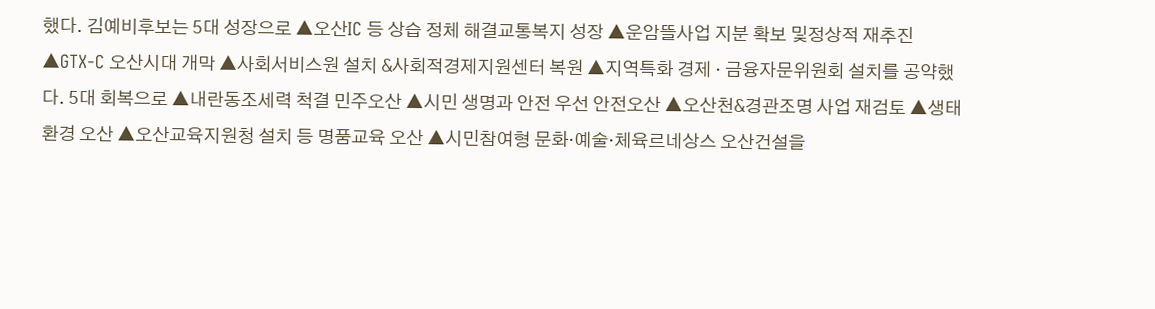했다. 김예비후보는 5대 성장으로 ▲오산IC 등 상습 정체 해결교통복지 성장 ▲운암뜰사업 지분 확보 및정상적 재추진 ▲GTX-C 오산시대 개막 ▲사회서비스원 설치 &사회적경제지원센터 복원 ▲지역특화 경제 · 금융자문위원회 설치를 공약했다. 5대 회복으로 ▲내란동조세력 척결 민주오산 ▲시민 생명과 안전 우선 안전오산 ▲오산천&경관조명 사업 재검토 ▲생태환경 오산 ▲오산교육지원청 설치 등 명품교육 오산 ▲시민참여형 문화·예술·체육르네상스 오산건설을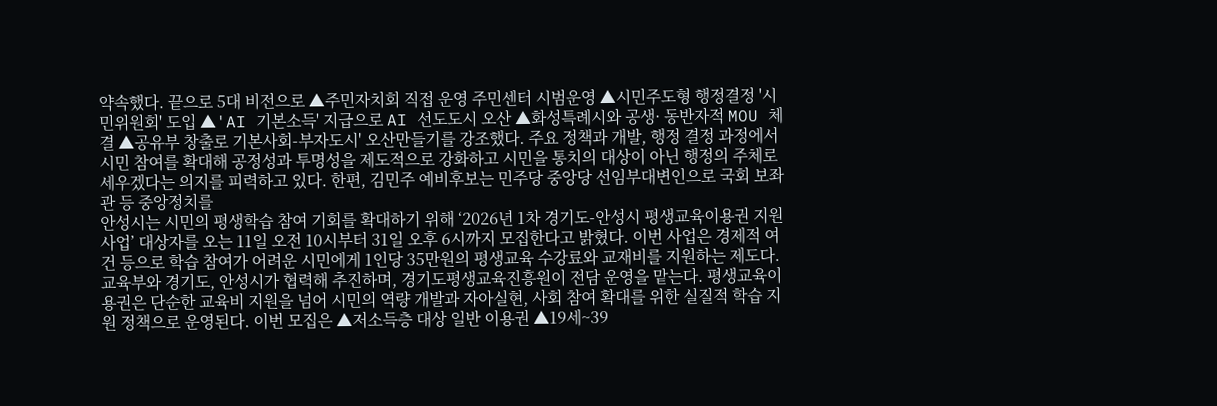약속했다. 끝으로 5대 비전으로 ▲주민자치회 직접 운영 주민센터 시범운영 ▲시민주도형 행정결정 '시민위원회' 도입 ▲'AI 기본소득' 지급으로 AI 선도도시 오산 ▲화성특례시와 공생· 동반자적 MOU 체결 ▲공유부 창출로 기본사회-부자도시' 오산만들기를 강조했다. 주요 정책과 개발, 행정 결정 과정에서 시민 참여를 확대해 공정성과 투명성을 제도적으로 강화하고 시민을 통치의 대상이 아닌 행정의 주체로 세우겠다는 의지를 피력하고 있다. 한편, 김민주 예비후보는 민주당 중앙당 선임부대변인으로 국회 보좌관 등 중앙정치를
안성시는 시민의 평생학습 참여 기회를 확대하기 위해 ‘2026년 1차 경기도-안성시 평생교육이용권 지원사업’ 대상자를 오는 11일 오전 10시부터 31일 오후 6시까지 모집한다고 밝혔다. 이번 사업은 경제적 여건 등으로 학습 참여가 어려운 시민에게 1인당 35만원의 평생교육 수강료와 교재비를 지원하는 제도다. 교육부와 경기도, 안성시가 협력해 추진하며, 경기도평생교육진흥원이 전담 운영을 맡는다. 평생교육이용권은 단순한 교육비 지원을 넘어 시민의 역량 개발과 자아실현, 사회 참여 확대를 위한 실질적 학습 지원 정책으로 운영된다. 이번 모집은 ▲저소득층 대상 일반 이용권 ▲19세~39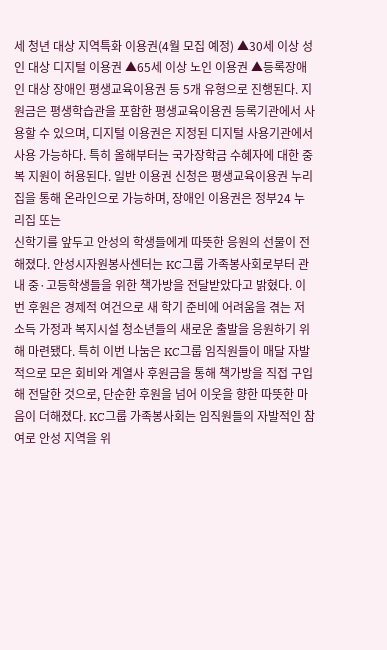세 청년 대상 지역특화 이용권(4월 모집 예정) ▲30세 이상 성인 대상 디지털 이용권 ▲65세 이상 노인 이용권 ▲등록장애인 대상 장애인 평생교육이용권 등 5개 유형으로 진행된다. 지원금은 평생학습관을 포함한 평생교육이용권 등록기관에서 사용할 수 있으며, 디지털 이용권은 지정된 디지털 사용기관에서 사용 가능하다. 특히 올해부터는 국가장학금 수혜자에 대한 중복 지원이 허용된다. 일반 이용권 신청은 평생교육이용권 누리집을 통해 온라인으로 가능하며, 장애인 이용권은 정부24 누리집 또는
신학기를 앞두고 안성의 학생들에게 따뜻한 응원의 선물이 전해졌다. 안성시자원봉사센터는 KC그룹 가족봉사회로부터 관내 중·고등학생들을 위한 책가방을 전달받았다고 밝혔다. 이번 후원은 경제적 여건으로 새 학기 준비에 어려움을 겪는 저소득 가정과 복지시설 청소년들의 새로운 출발을 응원하기 위해 마련됐다. 특히 이번 나눔은 KC그룹 임직원들이 매달 자발적으로 모은 회비와 계열사 후원금을 통해 책가방을 직접 구입해 전달한 것으로, 단순한 후원을 넘어 이웃을 향한 따뜻한 마음이 더해졌다. KC그룹 가족봉사회는 임직원들의 자발적인 참여로 안성 지역을 위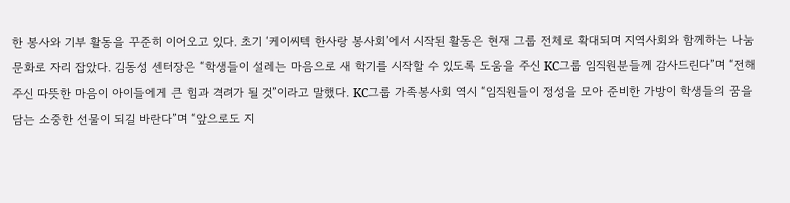한 봉사와 기부 활동을 꾸준히 이어오고 있다. 초기 ‘케이씨텍 한사랑 봉사회’에서 시작된 활동은 현재 그룹 전체로 확대되며 지역사회와 함께하는 나눔 문화로 자리 잡았다. 김동성 센터장은 “학생들이 설레는 마음으로 새 학기를 시작할 수 있도록 도움을 주신 KC그룹 임직원분들께 감사드린다”며 “전해주신 따뜻한 마음이 아이들에게 큰 힘과 격려가 될 것”이라고 말했다. KC그룹 가족봉사회 역시 “임직원들이 정성을 모아 준비한 가방이 학생들의 꿈을 담는 소중한 선물이 되길 바란다”며 “앞으로도 지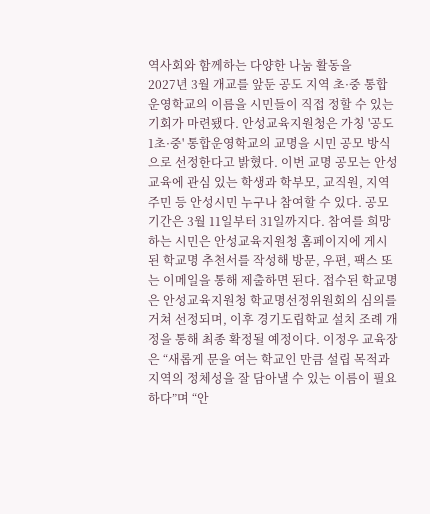역사회와 함께하는 다양한 나눔 활동을
2027년 3월 개교를 앞둔 공도 지역 초·중 통합운영학교의 이름을 시민들이 직접 정할 수 있는 기회가 마련됐다. 안성교육지원청은 가칭 '공도1초·중' 통합운영학교의 교명을 시민 공모 방식으로 선정한다고 밝혔다. 이번 교명 공모는 안성 교육에 관심 있는 학생과 학부모, 교직원, 지역주민 등 안성시민 누구나 참여할 수 있다. 공모 기간은 3월 11일부터 31일까지다. 참여를 희망하는 시민은 안성교육지원청 홈페이지에 게시된 학교명 추천서를 작성해 방문, 우편, 팩스 또는 이메일을 통해 제출하면 된다. 접수된 학교명은 안성교육지원청 학교명선정위원회의 심의를 거쳐 선정되며, 이후 경기도립학교 설치 조례 개정을 통해 최종 확정될 예정이다. 이정우 교육장은 “새롭게 문을 여는 학교인 만큼 설립 목적과 지역의 정체성을 잘 담아낼 수 있는 이름이 필요하다”며 “안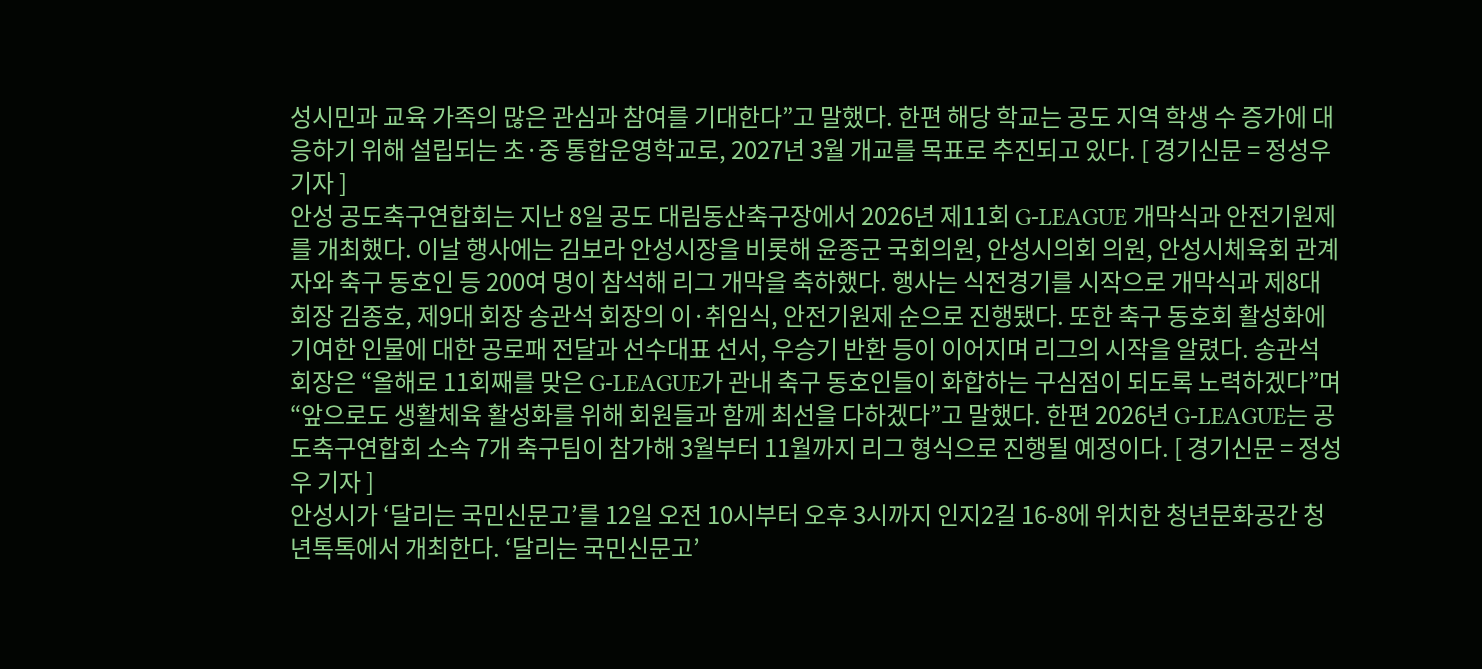성시민과 교육 가족의 많은 관심과 참여를 기대한다”고 말했다. 한편 해당 학교는 공도 지역 학생 수 증가에 대응하기 위해 설립되는 초·중 통합운영학교로, 2027년 3월 개교를 목표로 추진되고 있다. [ 경기신문 = 정성우 기자 ]
안성 공도축구연합회는 지난 8일 공도 대림동산축구장에서 2026년 제11회 G-LEAGUE 개막식과 안전기원제를 개최했다. 이날 행사에는 김보라 안성시장을 비롯해 윤종군 국회의원, 안성시의회 의원, 안성시체육회 관계자와 축구 동호인 등 200여 명이 참석해 리그 개막을 축하했다. 행사는 식전경기를 시작으로 개막식과 제8대 회장 김종호, 제9대 회장 송관석 회장의 이·취임식, 안전기원제 순으로 진행됐다. 또한 축구 동호회 활성화에 기여한 인물에 대한 공로패 전달과 선수대표 선서, 우승기 반환 등이 이어지며 리그의 시작을 알렸다. 송관석 회장은 “올해로 11회째를 맞은 G-LEAGUE가 관내 축구 동호인들이 화합하는 구심점이 되도록 노력하겠다”며 “앞으로도 생활체육 활성화를 위해 회원들과 함께 최선을 다하겠다”고 말했다. 한편 2026년 G-LEAGUE는 공도축구연합회 소속 7개 축구팀이 참가해 3월부터 11월까지 리그 형식으로 진행될 예정이다. [ 경기신문 = 정성우 기자 ]
안성시가 ‘달리는 국민신문고’를 12일 오전 10시부터 오후 3시까지 인지2길 16-8에 위치한 청년문화공간 청년톡톡에서 개최한다. ‘달리는 국민신문고’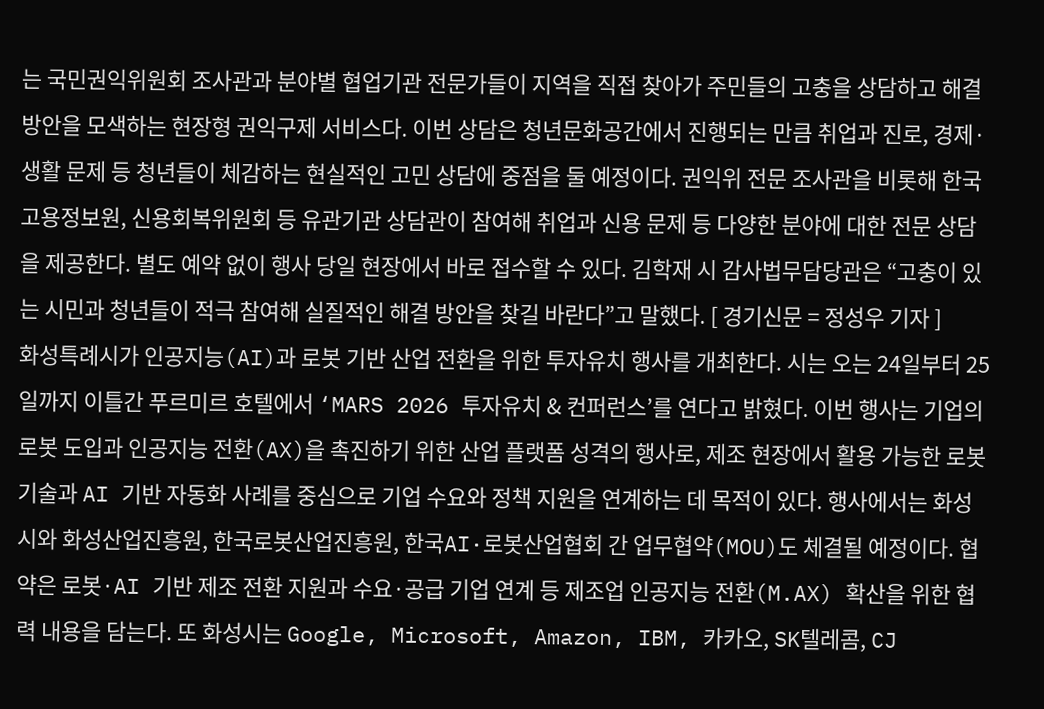는 국민권익위원회 조사관과 분야별 협업기관 전문가들이 지역을 직접 찾아가 주민들의 고충을 상담하고 해결 방안을 모색하는 현장형 권익구제 서비스다. 이번 상담은 청년문화공간에서 진행되는 만큼 취업과 진로, 경제·생활 문제 등 청년들이 체감하는 현실적인 고민 상담에 중점을 둘 예정이다. 권익위 전문 조사관을 비롯해 한국고용정보원, 신용회복위원회 등 유관기관 상담관이 참여해 취업과 신용 문제 등 다양한 분야에 대한 전문 상담을 제공한다. 별도 예약 없이 행사 당일 현장에서 바로 접수할 수 있다. 김학재 시 감사법무담당관은 “고충이 있는 시민과 청년들이 적극 참여해 실질적인 해결 방안을 찾길 바란다”고 말했다. [ 경기신문 = 정성우 기자 ]
화성특례시가 인공지능(AI)과 로봇 기반 산업 전환을 위한 투자유치 행사를 개최한다. 시는 오는 24일부터 25일까지 이틀간 푸르미르 호텔에서 ‘MARS 2026 투자유치 & 컨퍼런스’를 연다고 밝혔다. 이번 행사는 기업의 로봇 도입과 인공지능 전환(AX)을 촉진하기 위한 산업 플랫폼 성격의 행사로, 제조 현장에서 활용 가능한 로봇 기술과 AI 기반 자동화 사례를 중심으로 기업 수요와 정책 지원을 연계하는 데 목적이 있다. 행사에서는 화성시와 화성산업진흥원, 한국로봇산업진흥원, 한국AI·로봇산업협회 간 업무협약(MOU)도 체결될 예정이다. 협약은 로봇·AI 기반 제조 전환 지원과 수요·공급 기업 연계 등 제조업 인공지능 전환(M.AX) 확산을 위한 협력 내용을 담는다. 또 화성시는 Google, Microsoft, Amazon, IBM, 카카오, SK텔레콤, CJ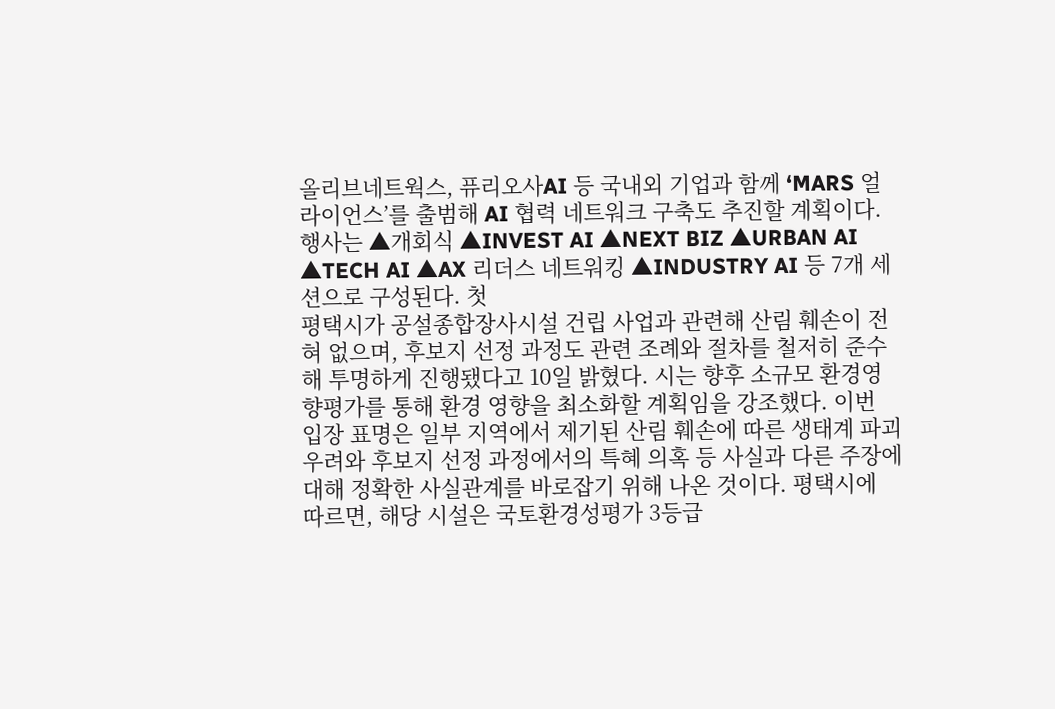올리브네트웍스, 퓨리오사AI 등 국내외 기업과 함께 ‘MARS 얼라이언스’를 출범해 AI 협력 네트워크 구축도 추진할 계획이다. 행사는 ▲개회식 ▲INVEST AI ▲NEXT BIZ ▲URBAN AI ▲TECH AI ▲AX 리더스 네트워킹 ▲INDUSTRY AI 등 7개 세션으로 구성된다. 첫
평택시가 공설종합장사시설 건립 사업과 관련해 산림 훼손이 전혀 없으며, 후보지 선정 과정도 관련 조례와 절차를 철저히 준수해 투명하게 진행됐다고 10일 밝혔다. 시는 향후 소규모 환경영향평가를 통해 환경 영향을 최소화할 계획임을 강조했다. 이번 입장 표명은 일부 지역에서 제기된 산림 훼손에 따른 생태계 파괴 우려와 후보지 선정 과정에서의 특혜 의혹 등 사실과 다른 주장에 대해 정확한 사실관계를 바로잡기 위해 나온 것이다. 평택시에 따르면, 해당 시설은 국토환경성평가 3등급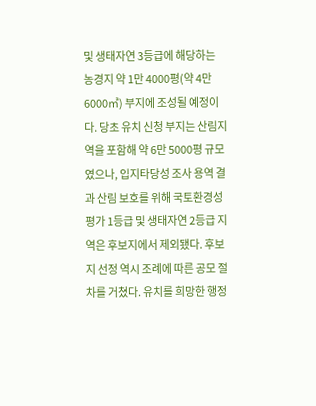및 생태자연 3등급에 해당하는 농경지 약 1만 4000평(약 4만 6000㎡) 부지에 조성될 예정이다. 당초 유치 신청 부지는 산림지역을 포함해 약 6만 5000평 규모였으나, 입지타당성 조사 용역 결과 산림 보호를 위해 국토환경성평가 1등급 및 생태자연 2등급 지역은 후보지에서 제외됐다. 후보지 선정 역시 조례에 따른 공모 절차를 거쳤다. 유치를 희망한 행정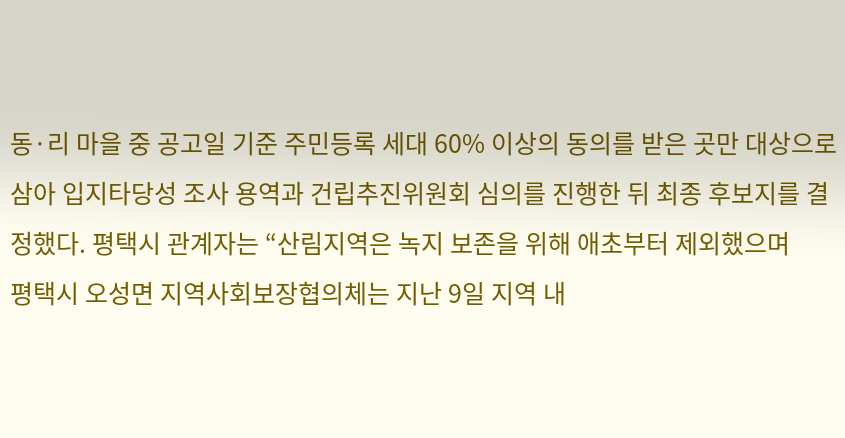동·리 마을 중 공고일 기준 주민등록 세대 60% 이상의 동의를 받은 곳만 대상으로 삼아 입지타당성 조사 용역과 건립추진위원회 심의를 진행한 뒤 최종 후보지를 결정했다. 평택시 관계자는 “산림지역은 녹지 보존을 위해 애초부터 제외했으며
평택시 오성면 지역사회보장협의체는 지난 9일 지역 내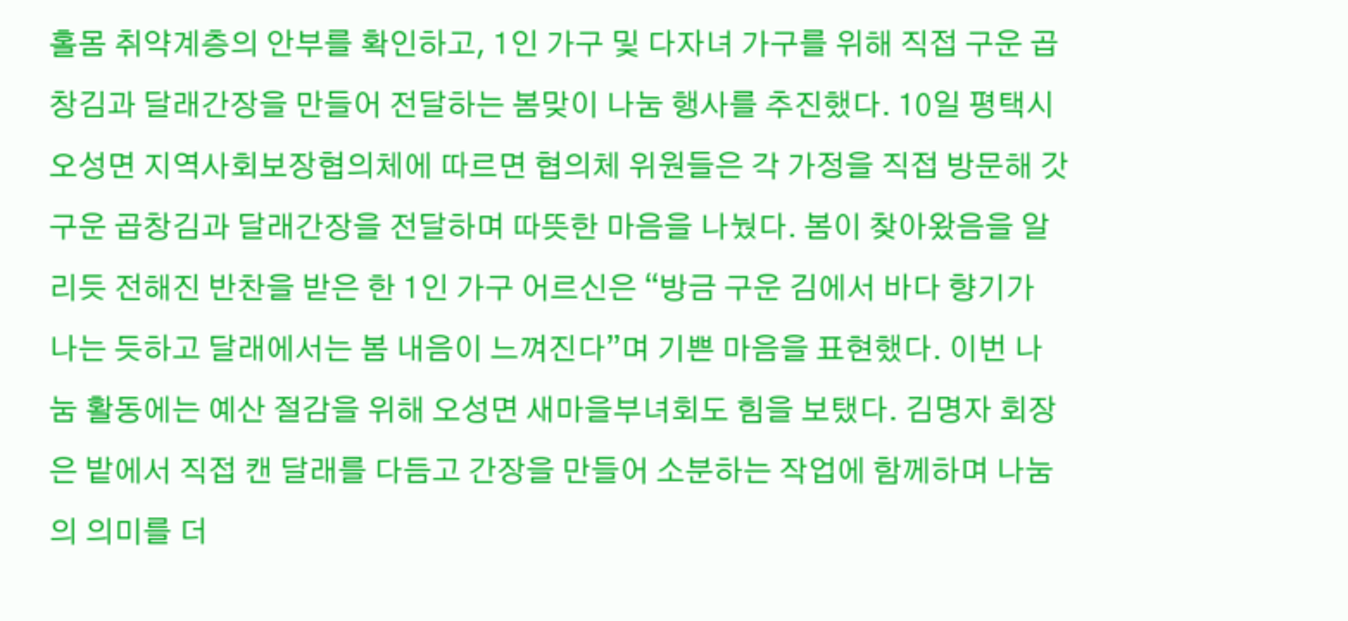홀몸 취약계층의 안부를 확인하고, 1인 가구 및 다자녀 가구를 위해 직접 구운 곱창김과 달래간장을 만들어 전달하는 봄맞이 나눔 행사를 추진했다. 10일 평택시 오성면 지역사회보장협의체에 따르면 협의체 위원들은 각 가정을 직접 방문해 갓 구운 곱창김과 달래간장을 전달하며 따뜻한 마음을 나눴다. 봄이 찾아왔음을 알리듯 전해진 반찬을 받은 한 1인 가구 어르신은 “방금 구운 김에서 바다 향기가 나는 듯하고 달래에서는 봄 내음이 느껴진다”며 기쁜 마음을 표현했다. 이번 나눔 활동에는 예산 절감을 위해 오성면 새마을부녀회도 힘을 보탰다. 김명자 회장은 밭에서 직접 캔 달래를 다듬고 간장을 만들어 소분하는 작업에 함께하며 나눔의 의미를 더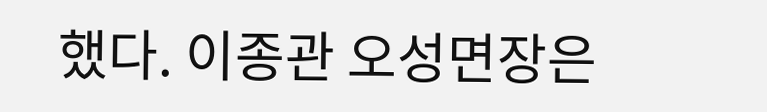했다. 이종관 오성면장은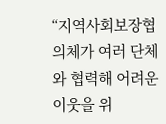“지역사회보장협의체가 여러 단체와 협력해 어려운 이웃을 위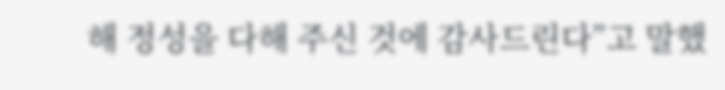해 정성을 다해 주신 것에 감사드린다”고 말했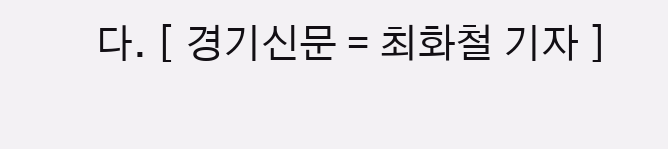다. [ 경기신문 = 최화철 기자 ]